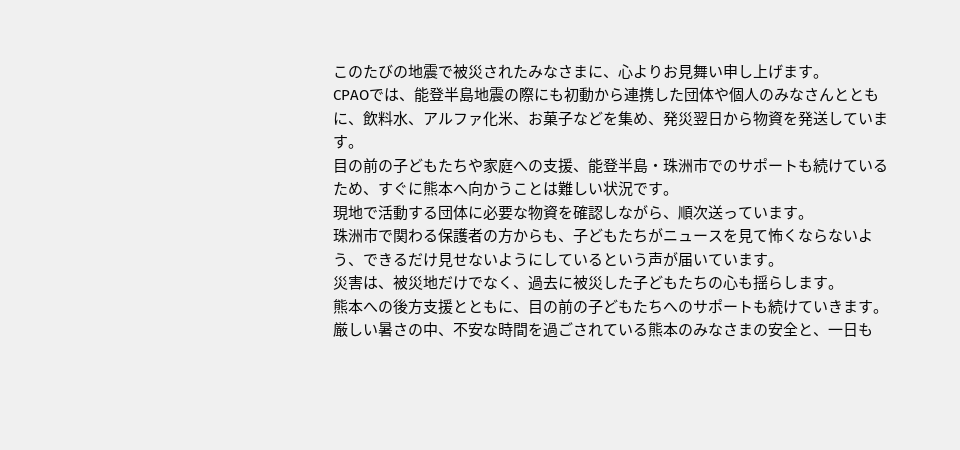このたびの地震で被災されたみなさまに、心よりお見舞い申し上げます。
CPAOでは、能登半島地震の際にも初動から連携した団体や個人のみなさんとともに、飲料水、アルファ化米、お菓子などを集め、発災翌日から物資を発送しています。
目の前の子どもたちや家庭への支援、能登半島・珠洲市でのサポートも続けているため、すぐに熊本へ向かうことは難しい状況です。
現地で活動する団体に必要な物資を確認しながら、順次送っています。
珠洲市で関わる保護者の方からも、子どもたちがニュースを見て怖くならないよう、できるだけ見せないようにしているという声が届いています。
災害は、被災地だけでなく、過去に被災した子どもたちの心も揺らします。
熊本への後方支援とともに、目の前の子どもたちへのサポートも続けていきます。
厳しい暑さの中、不安な時間を過ごされている熊本のみなさまの安全と、一日も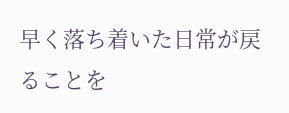早く落ち着いた日常が戻ることを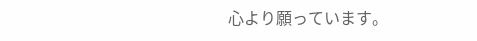心より願っています。